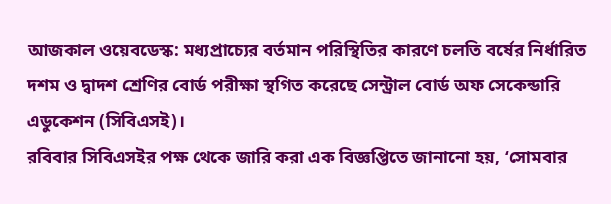আজকাল ওয়েবডেস্ক: মধ্যপ্রাচ্যের বর্তমান পরিস্থিতির কারণে চলতি বর্ষের নির্ধারিত দশম ও দ্বাদশ শ্রেণির বোর্ড পরীক্ষা স্থগিত করেছে সেন্ট্রাল বোর্ড অফ সেকেন্ডারি এডুকেশন (সিবিএসই)।
রবিবার সিবিএসইর পক্ষ থেকে জারি করা এক বিজ্ঞপ্তিতে জানানো হয়, ‘সোমবার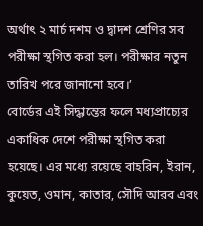অর্থাৎ ২ মার্চ দশম ও দ্বাদশ শ্রেণির সব পরীক্ষা স্থগিত করা হল। পরীক্ষার নতুন তারিখ পরে জানানো হবে।’
বোর্ডের এই সিদ্ধান্তের ফলে মধ্যপ্রাচ্যের একাধিক দেশে পরীক্ষা স্থগিত করা হয়েছে। এর মধ্যে রয়েছে বাহরিন, ইরান, কুয়েত, ওমান, কাতার, সৌদি আরব এবং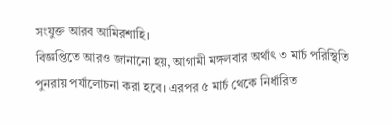সংযুক্ত আরব আমিরশাহি।
বিজ্ঞপ্তিতে আরও জানানো হয়, আগামী মঙ্গলবার অর্থাৎ ৩ মার্চ পরিস্থিতি পুনরায় পর্যালোচনা করা হবে। এরপর ৫ মার্চ থেকে নির্ধারিত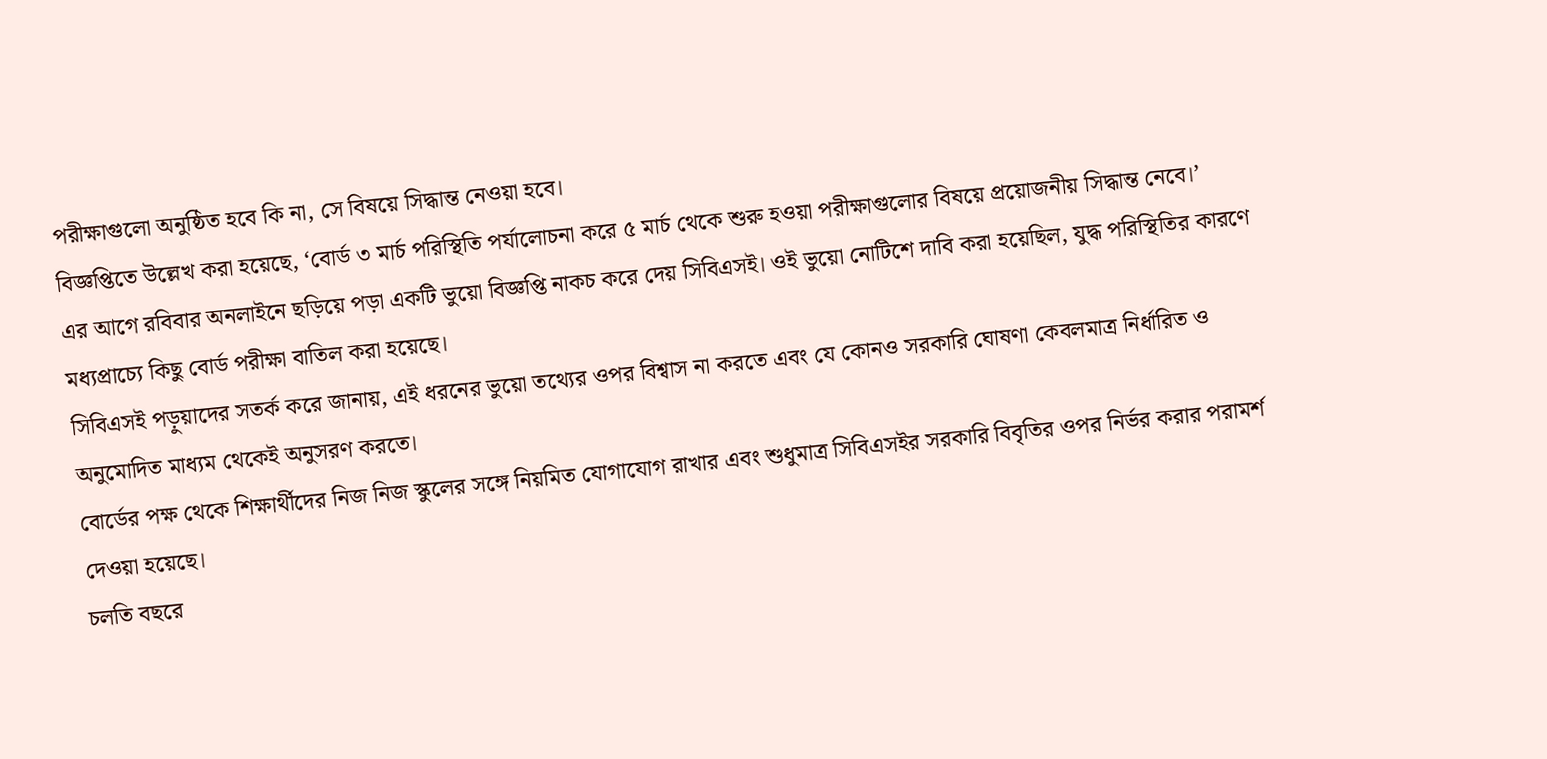পরীক্ষাগুলো অনুষ্ঠিত হবে কি না, সে বিষয়ে সিদ্ধান্ত নেওয়া হবে।
বিজ্ঞপ্তিতে উল্লেখ করা হয়েছে, ‘বোর্ড ৩ মার্চ পরিস্থিতি পর্যালোচনা করে ৫ মার্চ থেকে শুরু হওয়া পরীক্ষাগুলোর বিষয়ে প্রয়োজনীয় সিদ্ধান্ত নেবে।’
এর আগে রবিবার অনলাইনে ছড়িয়ে পড়া একটি ভুয়ো বিজ্ঞপ্তি নাকচ করে দেয় সিবিএসই। ওই ভুয়ো নোটিশে দাবি করা হয়েছিল, যুদ্ধ পরিস্থিতির কারণে মধ্যপ্রাচ্যে কিছু বোর্ড পরীক্ষা বাতিল করা হয়েছে।
সিবিএসই পড়ুয়াদের সতর্ক করে জানায়, এই ধরনের ভুয়ো তথ্যের ওপর বিশ্বাস না করতে এবং যে কোনও সরকারি ঘোষণা কেবলমাত্র নির্ধারিত ও অনুমোদিত মাধ্যম থেকেই অনুসরণ করতে।
বোর্ডের পক্ষ থেকে শিক্ষার্থীদের নিজ নিজ স্কুলের সঙ্গে নিয়মিত যোগাযোগ রাখার এবং শুধুমাত্র সিবিএসইর সরকারি বিবৃতির ওপর নির্ভর করার পরামর্শ দেওয়া হয়েছে।
চলতি বছরে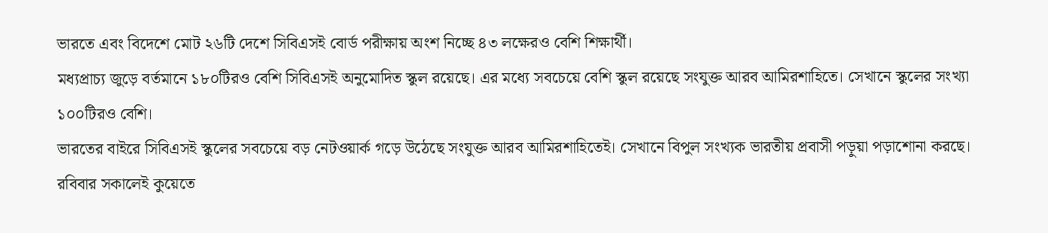ভারতে এবং বিদেশে মোট ২৬টি দেশে সিবিএসই বোর্ড পরীক্ষায় অংশ নিচ্ছে ৪৩ লক্ষেরও বেশি শিক্ষার্থী।
মধ্যপ্রাচ্য জুড়ে বর্তমানে ১৮০টিরও বেশি সিবিএসই অনুমোদিত স্কুল রয়েছে। এর মধ্যে সবচেয়ে বেশি স্কুল রয়েছে সংযুক্ত আরব আমিরশাহিতে। সেখানে স্কুলের সংখ্যা ১০০টিরও বেশি।
ভারতের বাইরে সিবিএসই স্কুলের সবচেয়ে বড় নেটওয়ার্ক গড়ে উঠেছে সংযুক্ত আরব আমিরশাহিতেই। সেখানে বিপুল সংখ্যক ভারতীয় প্রবাসী পড়ুয়া পড়াশোনা করছে।
রবিবার সকালেই কুয়েতে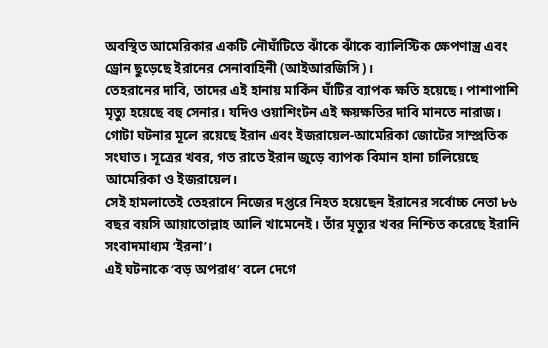অবস্থিত আমেরিকার একটি নৌঘাঁটিতে ঝাঁকে ঝাঁকে ব্যালিস্টিক ক্ষেপণাস্ত্র এবং ড্রোন ছুড়েছে ইরানের সেনাবাহিনী (আইআরজিসি)।
তেহরানের দাবি, তাদের এই হানায় মার্কিন ঘাঁটির ব্যাপক ক্ষতি হয়েছে। পাশাপাশি মৃত্যু হয়েছে বহু সেনার। যদিও ওয়াশিংটন এই ক্ষয়ক্ষতির দাবি মানতে নারাজ।
গোটা ঘটনার মূলে রয়েছে ইরান এবং ইজরায়েল-আমেরিকা জোটের সাম্প্রতিক সংঘাত। সূত্রের খবর, গত রাতে ইরান জুড়ে ব্যাপক বিমান হানা চালিয়েছে আমেরিকা ও ইজরায়েল।
সেই হামলাতেই তেহরানে নিজের দপ্তরে নিহত হয়েছেন ইরানের সর্বোচ্চ নেতা ৮৬ বছর বয়সি আয়াতোল্লাহ আলি খামেনেই। তাঁর মৃত্যুর খবর নিশ্চিত করেছে ইরানি সংবাদমাধ্যম ‘ইরনা’।
এই ঘটনাকে ‘বড় অপরাধ’ বলে দেগে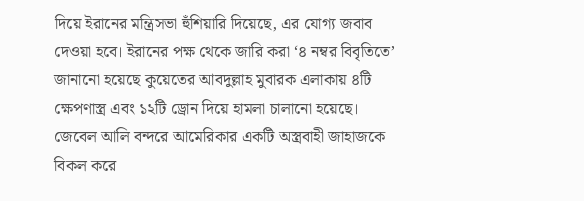দিয়ে ইরানের মন্ত্রিসভা হুঁশিয়ারি দিয়েছে, এর যোগ্য জবাব দেওয়া হবে। ইরানের পক্ষ থেকে জারি করা ‘৪ নম্বর বিবৃতিতে’ জানানো হয়েছে কুয়েতের আবদুল্লাহ মুবারক এলাকায় ৪টি ক্ষেপণাস্ত্র এবং ১২টি ড্রোন দিয়ে হামলা চালানো হয়েছে।
জেবেল আলি বন্দরে আমেরিকার একটি অস্ত্রবাহী জাহাজকে বিকল করে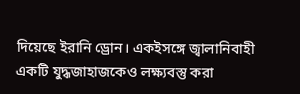দিয়েছে ইরানি ড্রোন। একইসঙ্গে জ্বালানিবাহী একটি যুদ্ধজাহাজকেও লক্ষ্যবস্তু করা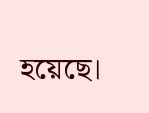হয়েছে।